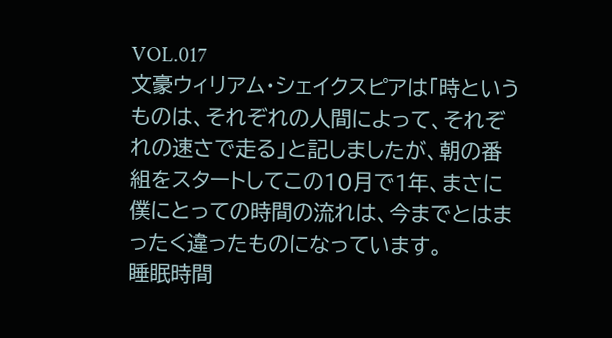VOL.017
文豪ウィリアム・シェイクスピアは「時というものは、それぞれの人間によって、それぞれの速さで走る」と記しましたが、朝の番組をスタートしてこの10月で1年、まさに僕にとっての時間の流れは、今までとはまったく違ったものになっています。
睡眠時間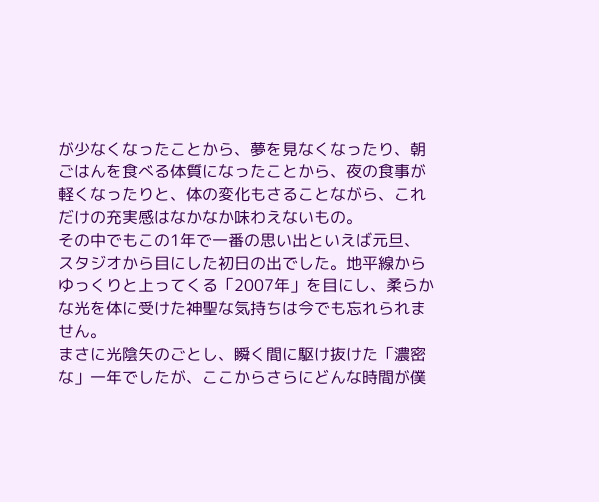が少なくなったことから、夢を見なくなったり、朝ごはんを食べる体質になったことから、夜の食事が軽くなったりと、体の変化もさることながら、これだけの充実感はなかなか味わえないもの。
その中でもこの1年で一番の思い出といえば元旦、スタジオから目にした初日の出でした。地平線からゆっくりと上ってくる「2007年」を目にし、柔らかな光を体に受けた神聖な気持ちは今でも忘れられません。
まさに光陰矢のごとし、瞬く間に駆け抜けた「濃密な」一年でしたが、ここからさらにどんな時間が僕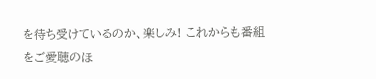を待ち受けているのか、楽しみ! これからも番組をご愛聴のほ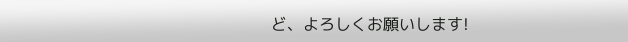ど、よろしくお願いします!